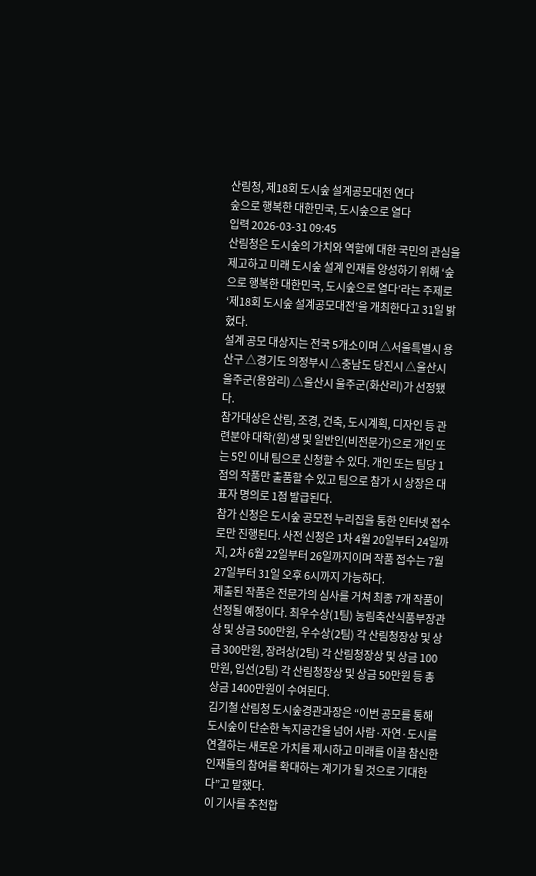산림청, 제18회 도시숲 설계공모대전 연다
숲으로 행복한 대한민국, 도시숲으로 열다
입력 2026-03-31 09:45
산림청은 도시숲의 가치와 역할에 대한 국민의 관심을 제고하고 미래 도시숲 설계 인재를 양성하기 위해 ‘숲으로 행복한 대한민국, 도시숲으로 열다’라는 주제로 ‘제18회 도시숲 설계공모대전’을 개최한다고 31일 밝혔다.
설계 공모 대상지는 전국 5개소이며 △서울특별시 용산구 △경기도 의정부시 △충남도 당진시 △울산시 울주군(용암리) △울산시 울주군(화산리)가 선정됐다.
참가대상은 산림, 조경, 건축, 도시계획, 디자인 등 관련분야 대학(원)생 및 일반인(비전문가)으로 개인 또는 5인 이내 팀으로 신청할 수 있다. 개인 또는 팀당 1점의 작품만 출품할 수 있고 팀으로 참가 시 상장은 대표자 명의로 1점 발급된다.
참가 신청은 도시숲 공모전 누리집을 통한 인터넷 접수로만 진행된다. 사전 신청은 1차 4월 20일부터 24일까지, 2차 6월 22일부터 26일까지이며 작품 접수는 7월 27일부터 31일 오후 6시까지 가능하다.
제출된 작품은 전문가의 심사를 거쳐 최종 7개 작품이 선정될 예정이다. 최우수상(1팀) 농림축산식품부장관상 및 상금 500만원, 우수상(2팀) 각 산림청장상 및 상금 300만원, 장려상(2팀) 각 산림청장상 및 상금 100만원, 입선(2팀) 각 산림청장상 및 상금 50만원 등 총 상금 1400만원이 수여된다.
김기철 산림청 도시숲경관과장은 “이번 공모를 통해 도시숲이 단순한 녹지공간을 넘어 사람·자연·도시를 연결하는 새로운 가치를 제시하고 미래를 이끌 참신한 인재들의 참여를 확대하는 계기가 될 것으로 기대한다”고 말했다.
이 기사를 추천합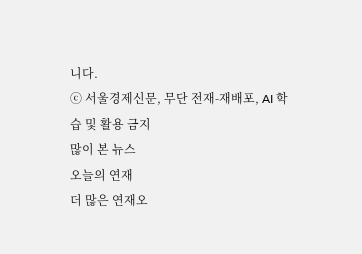니다.
ⓒ 서울경제신문, 무단 전재-재배포, AI 학습 및 활용 금지
많이 본 뉴스
오늘의 연재
더 많은 연재오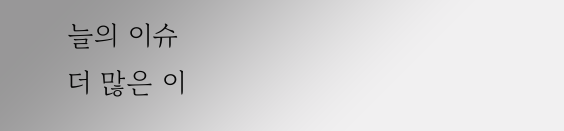늘의 이슈
더 많은 이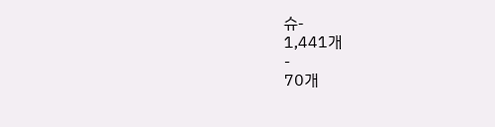슈-
1,441개
-
70개